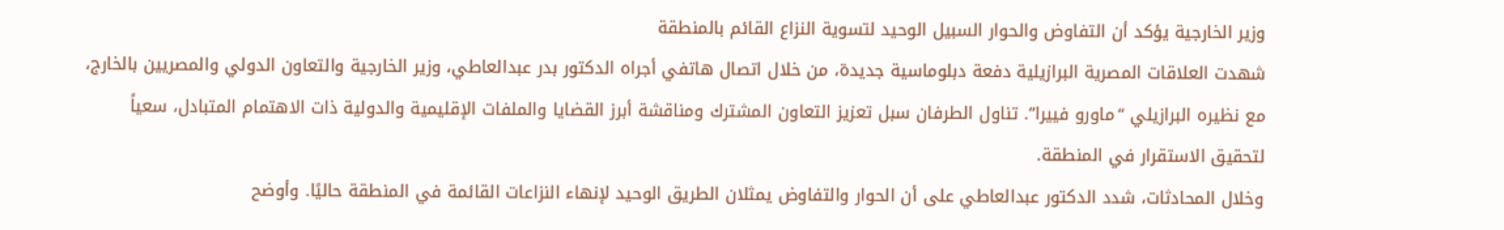وزير الخارجية يؤكد أن التفاوض والحوار السبيل الوحيد لتسوية النزاع القائم بالمنطقة
شهدت العلاقات المصرية البرازيلية دفعة دبلوماسية جديدة، من خلال اتصال هاتفي أجراه الدكتور بدر عبدالعاطي، وزير الخارجية والتعاون الدولي والمصريين بالخارج، مع نظيره البرازيلي “ماورو فييرا”. تناول الطرفان سبل تعزيز التعاون المشترك ومناقشة أبرز القضايا والملفات الإقليمية والدولية ذات الاهتمام المتبادل، سعياً لتحقيق الاستقرار في المنطقة.
وخلال المحادثات، شدد الدكتور عبدالعاطي على أن الحوار والتفاوض يمثلان الطريق الوحيد لإنهاء النزاعات القائمة في المنطقة حاليًا. وأوضح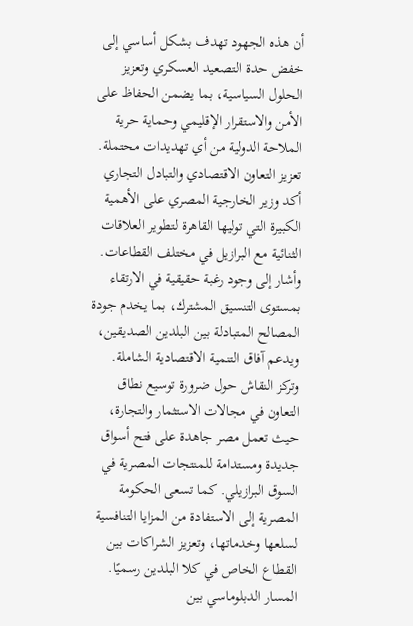أن هذه الجهود تهدف بشكل أساسي إلى خفض حدة التصعيد العسكري وتعزيز الحلول السياسية، بما يضمن الحفاظ على الأمن والاستقرار الإقليمي وحماية حرية الملاحة الدولية من أي تهديدات محتملة.
تعزيز التعاون الاقتصادي والتبادل التجاري
أكد وزير الخارجية المصري على الأهمية الكبيرة التي توليها القاهرة لتطوير العلاقات الثنائية مع البرازيل في مختلف القطاعات. وأشار إلى وجود رغبة حقيقية في الارتقاء بمستوى التنسيق المشترك، بما يخدم جودة المصالح المتبادلة بين البلدين الصديقين، ويدعم آفاق التنمية الاقتصادية الشاملة.
وتركز النقاش حول ضرورة توسيع نطاق التعاون في مجالات الاستثمار والتجارة، حيث تعمل مصر جاهدة على فتح أسواق جديدة ومستدامة للمنتجات المصرية في السوق البرازيلي. كما تسعى الحكومة المصرية إلى الاستفادة من المزايا التنافسية لسلعها وخدماتها، وتعزيز الشراكات بين القطاع الخاص في كلا البلدين رسميًا.
المسار الدبلوماسي بين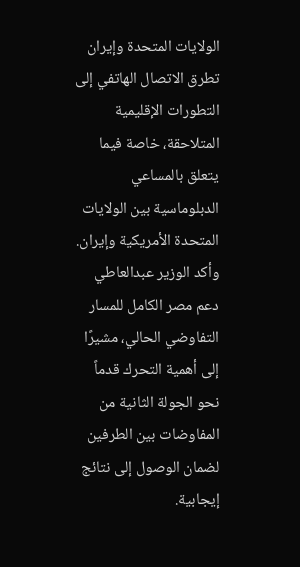الولايات المتحدة وإيران
تطرق الاتصال الهاتفي إلى التطورات الإقليمية المتلاحقة، خاصة فيما يتعلق بالمساعي الدبلوماسية بين الولايات المتحدة الأمريكية وإيران. وأكد الوزير عبدالعاطي دعم مصر الكامل للمسار التفاوضي الحالي، مشيرًا إلى أهمية التحرك قدماً نحو الجولة الثانية من المفاوضات بين الطرفين لضمان الوصول إلى نتائج إيجابية.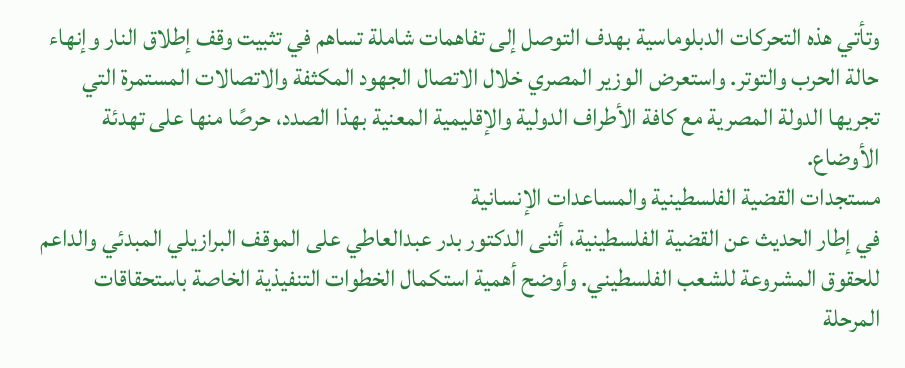وتأتي هذه التحركات الدبلوماسية بهدف التوصل إلى تفاهمات شاملة تساهم في تثبيت وقف إطلاق النار وإنهاء حالة الحرب والتوتر. واستعرض الوزير المصري خلال الاتصال الجهود المكثفة والاتصالات المستمرة التي تجريها الدولة المصرية مع كافة الأطراف الدولية والإقليمية المعنية بهذا الصدد، حرصًا منها على تهدئة الأوضاع.
مستجدات القضية الفلسطينية والمساعدات الإنسانية
في إطار الحديث عن القضية الفلسطينية، أثنى الدكتور بدر عبدالعاطي على الموقف البرازيلي المبدئي والداعم للحقوق المشروعة للشعب الفلسطيني. وأوضح أهمية استكمال الخطوات التنفيذية الخاصة باستحقاقات المرحلة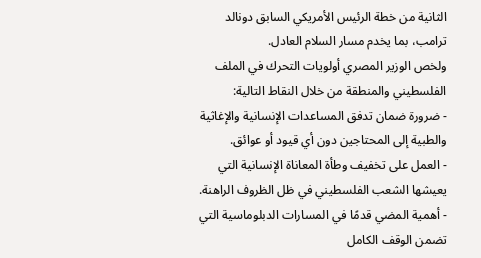الثانية من خطة الرئيس الأمريكي السابق دونالد ترامب، بما يخدم مسار السلام العادل.
ولخص الوزير المصري أولويات التحرك في الملف الفلسطيني والمنطقة من خلال النقاط التالية:
- ضرورة ضمان تدفق المساعدات الإنسانية والإغاثية والطبية إلى المحتاجين دون أي قيود أو عوائق.
- العمل على تخفيف وطأة المعاناة الإنسانية التي يعيشها الشعب الفلسطيني في ظل الظروف الراهنة.
- أهمية المضي قدمًا في المسارات الدبلوماسية التي تضمن الوقف الكامل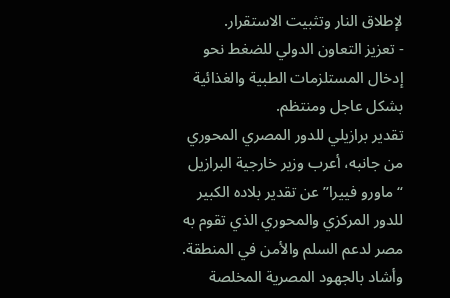لإطلاق النار وتثبيت الاستقرار.
- تعزيز التعاون الدولي للضغط نحو إدخال المستلزمات الطبية والغذائية بشكل عاجل ومنتظم.
تقدير برازيلي للدور المصري المحوري
من جانبه، أعرب وزير خارجية البرازيل “ماورو فييرا” عن تقدير بلاده الكبير للدور المركزي والمحوري الذي تقوم به مصر لدعم السلم والأمن في المنطقة. وأشاد بالجهود المصرية المخلصة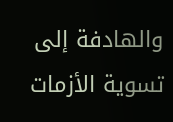والهادفة إلى تسوية الأزمات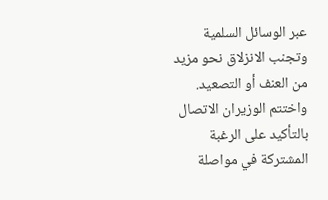عبر الوسائل السلمية وتجنب الانزلاق نحو مزيد من العنف أو التصعيد.
واختتم الوزيران الاتصال بالتأكيد على الرغبة المشتركة في مواصلة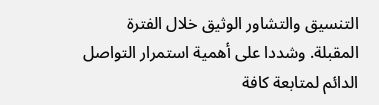التنسيق والتشاور الوثيق خلال الفترة المقبلة. وشددا على أهمية استمرار التواصل الدائم لمتابعة كافة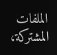الملفات المشتركة،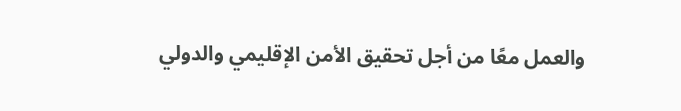والعمل معًا من أجل تحقيق الأمن الإقليمي والدولي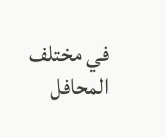في مختلف المحافل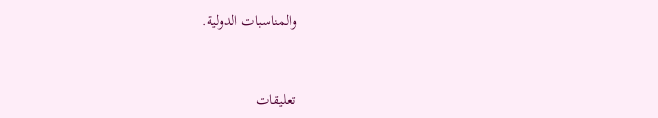والمناسبات الدولية.


تعليقات